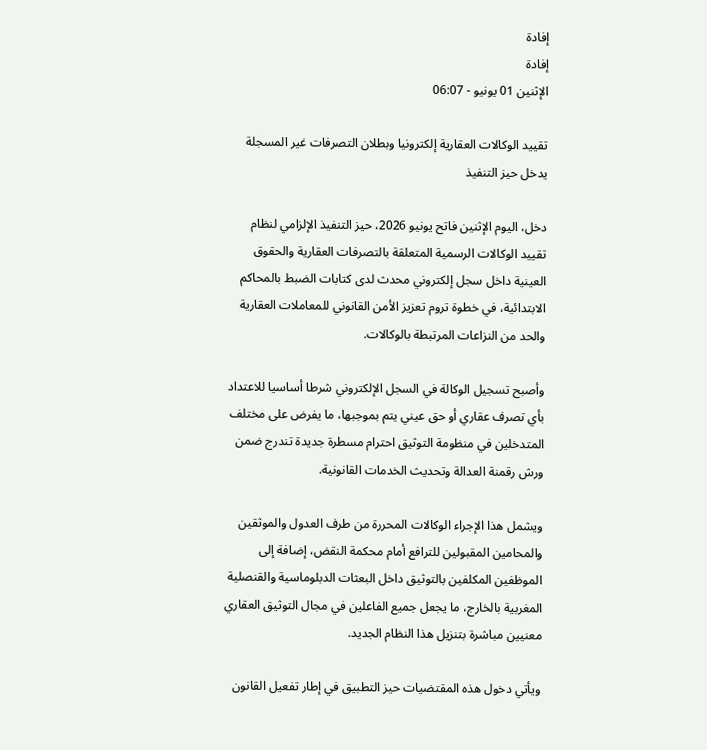إفادة
إفادة
الإثنين 01 يونيو - 06:07

تقييد الوكالات العقارية إلكترونيا وبطلان التصرفات غير المسجلة يدخل حيز التنفيذ

دخل، اليوم الإثنين فاتح يونيو 2026، حيز التنفيذ الإلزامي لنظام تقييد الوكالات الرسمية المتعلقة بالتصرفات العقارية والحقوق العينية داخل سجل إلكتروني محدث لدى كتابات الضبط بالمحاكم الابتدائية، في خطوة تروم تعزيز الأمن القانوني للمعاملات العقارية والحد من النزاعات المرتبطة بالوكالات.

وأصبح تسجيل الوكالة في السجل الإلكتروني شرطا أساسيا للاعتداد بأي تصرف عقاري أو حق عيني يتم بموجبها، ما يفرض على مختلف المتدخلين في منظومة التوثيق احترام مسطرة جديدة تندرج ضمن ورش رقمنة العدالة وتحديث الخدمات القانونية.

ويشمل هذا الإجراء الوكالات المحررة من طرف العدول والموثقين والمحامين المقبولين للترافع أمام محكمة النقض، إضافة إلى الموظفين المكلفين بالتوثيق داخل البعثات الدبلوماسية والقنصلية المغربية بالخارج، ما يجعل جميع الفاعلين في مجال التوثيق العقاري معنيين مباشرة بتنزيل هذا النظام الجديد.

ويأتي دخول هذه المقتضيات حيز التطبيق في إطار تفعيل القانون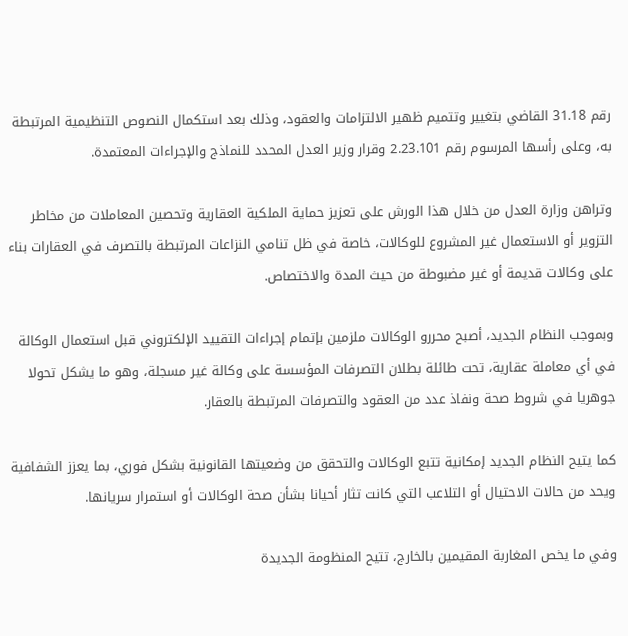رقم 31.18 القاضي بتغيير وتتميم ظهير الالتزامات والعقود، وذلك بعد استكمال النصوص التنظيمية المرتبطة به، وعلى رأسها المرسوم رقم 2.23.101 وقرار وزير العدل المحدد للنماذج والإجراءات المعتمدة.

وتراهن وزارة العدل من خلال هذا الورش على تعزيز حماية الملكية العقارية وتحصين المعاملات من مخاطر التزوير أو الاستعمال غير المشروع للوكالات، خاصة في ظل تنامي النزاعات المرتبطة بالتصرف في العقارات بناء على وكالات قديمة أو غير مضبوطة من حيث المدة والاختصاص.

وبموجب النظام الجديد، أصبح محررو الوكالات ملزمين بإتمام إجراءات التقييد الإلكتروني قبل استعمال الوكالة في أي معاملة عقارية، تحت طائلة بطلان التصرفات المؤسسة على وكالة غير مسجلة، وهو ما يشكل تحولا جوهريا في شروط صحة ونفاذ عدد من العقود والتصرفات المرتبطة بالعقار.

كما يتيح النظام الجديد إمكانية تتبع الوكالات والتحقق من وضعيتها القانونية بشكل فوري، بما يعزز الشفافية ويحد من حالات الاحتيال أو التلاعب التي كانت تثار أحيانا بشأن صحة الوكالات أو استمرار سريانها.

وفي ما يخص المغاربة المقيمين بالخارج، تتيح المنظومة الجديدة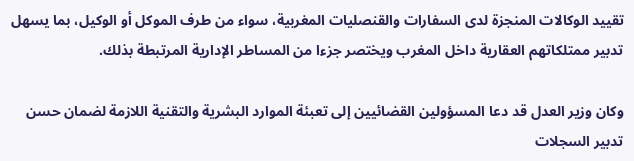تقييد الوكالات المنجزة لدى السفارات والقنصليات المغربية، سواء من طرف الموكل أو الوكيل، بما يسهل تدبير ممتلكاتهم العقارية داخل المغرب ويختصر جزءا من المساطر الإدارية المرتبطة بذلك.

وكان وزير العدل قد دعا المسؤولين القضائيين إلى تعبئة الموارد البشرية والتقنية اللازمة لضمان حسن تدبير السجلات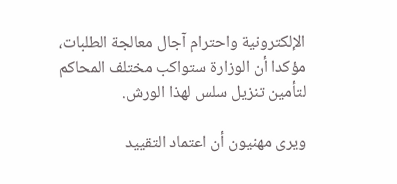الإلكترونية واحترام آجال معالجة الطلبات، مؤكدا أن الوزارة ستواكب مختلف المحاكم لتأمين تنزيل سلس لهذا الورش.

ويرى مهنيون أن اعتماد التقييد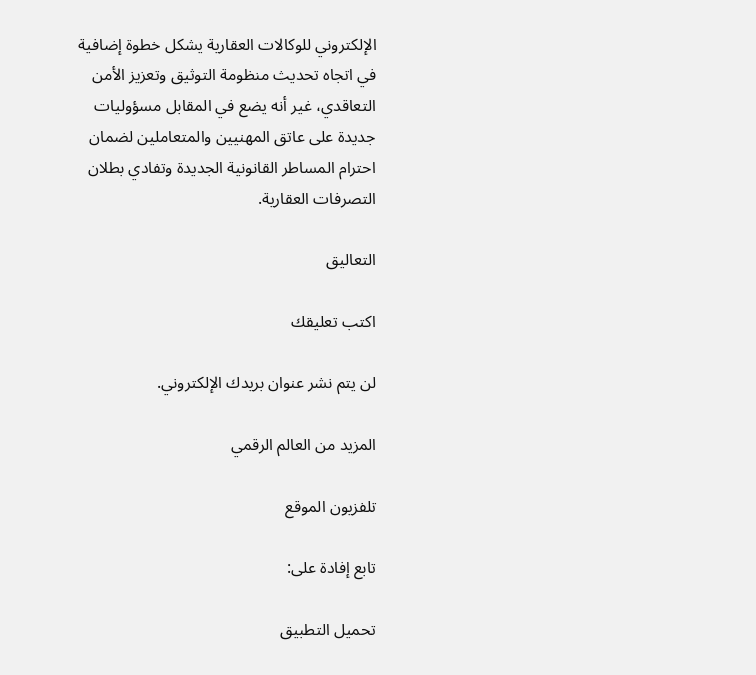الإلكتروني للوكالات العقارية يشكل خطوة إضافية في اتجاه تحديث منظومة التوثيق وتعزيز الأمن التعاقدي، غير أنه يضع في المقابل مسؤوليات جديدة على عاتق المهنيين والمتعاملين لضمان احترام المساطر القانونية الجديدة وتفادي بطلان التصرفات العقارية.

التعاليق

اكتب تعليقك

لن يتم نشر عنوان بريدك الإلكتروني.

المزيد من العالم الرقمي

تلفزيون الموقع

تابع إفادة على:

تحميل التطبيق